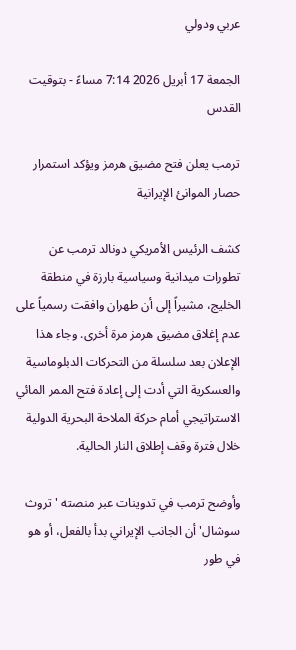عربي ودولي

الجمعة 17 أبريل 2026 7:14 مساءً - بتوقيت القدس

ترمب يعلن فتح مضيق هرمز ويؤكد استمرار حصار الموانئ الإيرانية

كشف الرئيس الأمريكي دونالد ترمب عن تطورات ميدانية وسياسية بارزة في منطقة الخليج، مشيراً إلى أن طهران وافقت رسمياً على عدم إغلاق مضيق هرمز مرة أخرى. وجاء هذا الإعلان بعد سلسلة من التحركات الدبلوماسية والعسكرية التي أدت إلى إعادة فتح الممر المائي الاستراتيجي أمام حركة الملاحة البحرية الدولية خلال فترة وقف إطلاق النار الحالية.

وأوضح ترمب في تدوينات عبر منصته 'تروث سوشال' أن الجانب الإيراني بدأ بالفعل، أو هو في طور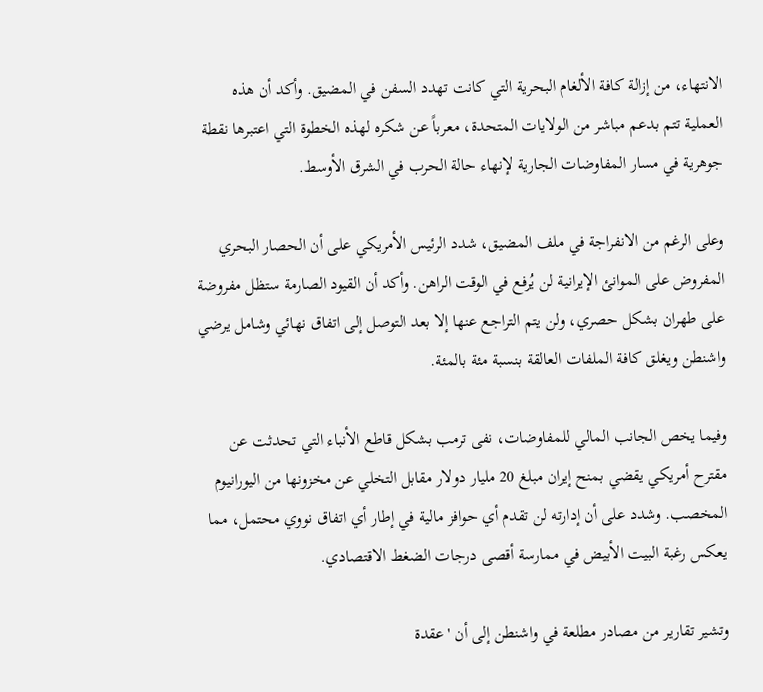الانتهاء، من إزالة كافة الألغام البحرية التي كانت تهدد السفن في المضيق. وأكد أن هذه العملية تتم بدعم مباشر من الولايات المتحدة، معرباً عن شكره لهذه الخطوة التي اعتبرها نقطة جوهرية في مسار المفاوضات الجارية لإنهاء حالة الحرب في الشرق الأوسط.

وعلى الرغم من الانفراجة في ملف المضيق، شدد الرئيس الأمريكي على أن الحصار البحري المفروض على الموانئ الإيرانية لن يُرفع في الوقت الراهن. وأكد أن القيود الصارمة ستظل مفروضة على طهران بشكل حصري، ولن يتم التراجع عنها إلا بعد التوصل إلى اتفاق نهائي وشامل يرضي واشنطن ويغلق كافة الملفات العالقة بنسبة مئة بالمئة.

وفيما يخص الجانب المالي للمفاوضات، نفى ترمب بشكل قاطع الأنباء التي تحدثت عن مقترح أمريكي يقضي بمنح إيران مبلغ 20 مليار دولار مقابل التخلي عن مخزونها من اليورانيوم المخصب. وشدد على أن إدارته لن تقدم أي حوافز مالية في إطار أي اتفاق نووي محتمل، مما يعكس رغبة البيت الأبيض في ممارسة أقصى درجات الضغط الاقتصادي.

وتشير تقارير من مصادر مطلعة في واشنطن إلى أن 'عقدة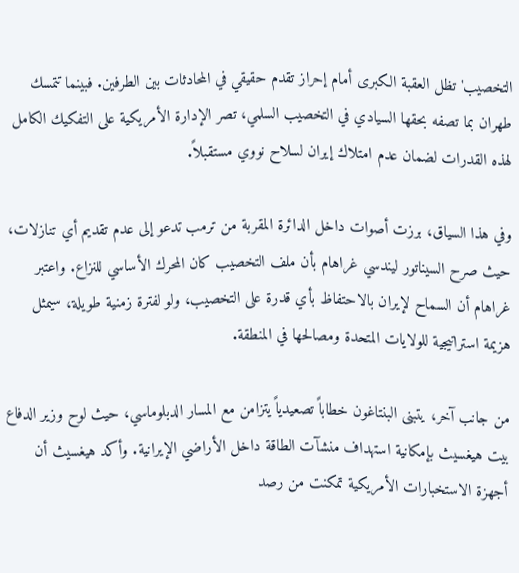التخصيب' تظل العقبة الكبرى أمام إحراز تقدم حقيقي في المحادثات بين الطرفين. فبينما تتمسك طهران بما تصفه بحقها السيادي في التخصيب السلمي، تصر الإدارة الأمريكية على التفكيك الكامل لهذه القدرات لضمان عدم امتلاك إيران لسلاح نووي مستقبلاً.

وفي هذا السياق، برزت أصوات داخل الدائرة المقربة من ترمب تدعو إلى عدم تقديم أي تنازلات، حيث صرح السيناتور ليندسي غراهام بأن ملف التخصيب كان المحرك الأساسي للنزاع. واعتبر غراهام أن السماح لإيران بالاحتفاظ بأي قدرة على التخصيب، ولو لفترة زمنية طويلة، سيمثل هزيمة استراتيجية للولايات المتحدة ومصالحها في المنطقة.

من جانب آخر، يتبنى البنتاغون خطاباً تصعيدياً يتزامن مع المسار الدبلوماسي، حيث لوح وزير الدفاع بيت هيغسيث بإمكانية استهداف منشآت الطاقة داخل الأراضي الإيرانية. وأكد هيغسيث أن أجهزة الاستخبارات الأمريكية تمكنت من رصد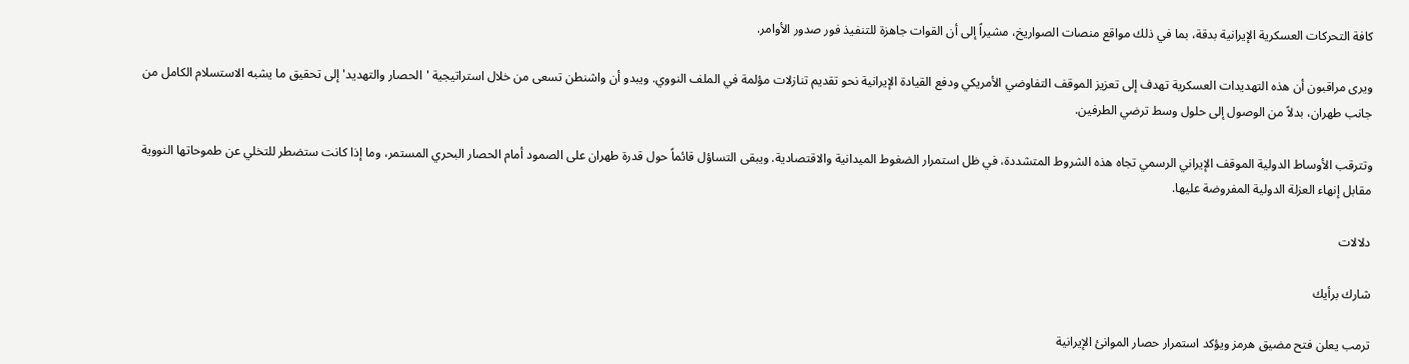كافة التحركات العسكرية الإيرانية بدقة، بما في ذلك مواقع منصات الصواريخ، مشيراً إلى أن القوات جاهزة للتنفيذ فور صدور الأوامر.

ويرى مراقبون أن هذه التهديدات العسكرية تهدف إلى تعزيز الموقف التفاوضي الأمريكي ودفع القيادة الإيرانية نحو تقديم تنازلات مؤلمة في الملف النووي. ويبدو أن واشنطن تسعى من خلال استراتيجية 'الحصار والتهديد' إلى تحقيق ما يشبه الاستسلام الكامل من جانب طهران، بدلاً من الوصول إلى حلول وسط ترضي الطرفين.

وتترقب الأوساط الدولية الموقف الإيراني الرسمي تجاه هذه الشروط المتشددة، في ظل استمرار الضغوط الميدانية والاقتصادية. ويبقى التساؤل قائماً حول قدرة طهران على الصمود أمام الحصار البحري المستمر، وما إذا كانت ستضطر للتخلي عن طموحاتها النووية مقابل إنهاء العزلة الدولية المفروضة عليها.

دلالات

شارك برأيك

ترمب يعلن فتح مضيق هرمز ويؤكد استمرار حصار الموانئ الإيرانية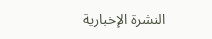النشرة الإخبارية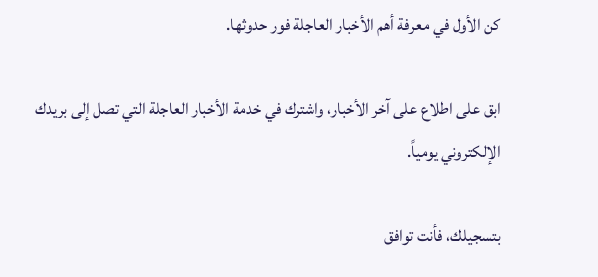كن الأول في معرفة أهم الأخبار العاجلة فور حدوثها.

ابق على اطلاع على آخر الأخبار، واشترك في خدمة الأخبار العاجلة التي تصل إلى بريدك الإلكتروني يومياً.

بتسجيلك، فأنت توافق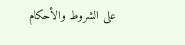على الشروط والأحكام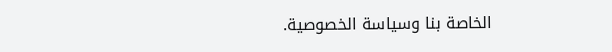الخاصة بنا وسياسة الخصوصية.